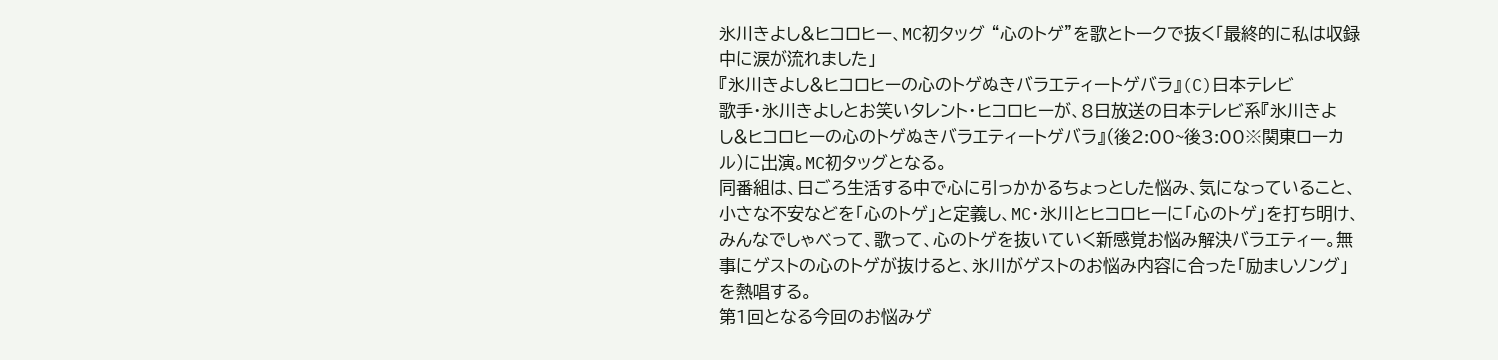氷川きよし&ヒコロヒー、MC初タッグ “心のトゲ”を歌とトークで抜く「最終的に私は収録中に涙が流れました」
『氷川きよし&ヒコロヒーの心のトゲぬきバラエティートゲバラ』(C)日本テレビ
歌手・氷川きよしとお笑いタレント・ヒコロヒーが、8日放送の日本テレビ系『氷川きよし&ヒコロヒーの心のトゲぬきバラエティートゲバラ』(後2:00~後3:00※関東ローカル)に出演。MC初タッグとなる。
同番組は、日ごろ生活する中で心に引っかかるちょっとした悩み、気になっていること、小さな不安などを「心のトゲ」と定義し、MC・氷川とヒコロヒーに「心のトゲ」を打ち明け、みんなでしゃべって、歌って、心のトゲを抜いていく新感覚お悩み解決バラエティー。無事にゲストの心のトゲが抜けると、氷川がゲストのお悩み内容に合った「励ましソング」を熱唱する。
第1回となる今回のお悩みゲ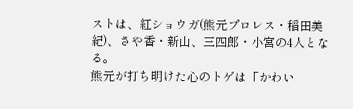ストは、紅ショウガ(熊元プロレス・稲田美紀)、さや香・新山、三四郎・小宮の4人となる。
熊元が打ち明けた心のトゲは「かわい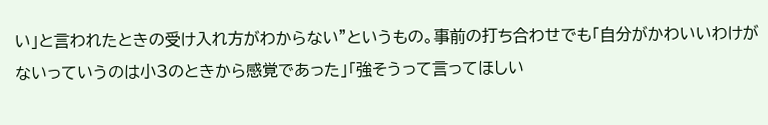い」と言われたときの受け入れ方がわからない”というもの。事前の打ち合わせでも「自分がかわいいわけがないっていうのは小3のときから感覚であった」「強そうって言ってほしい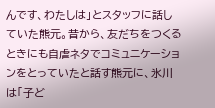んです、わたしは」とスタッフに話していた熊元。昔から、友だちをつくるときにも自虐ネタでコミュニケーションをとっていたと話す熊元に、氷川は「子ど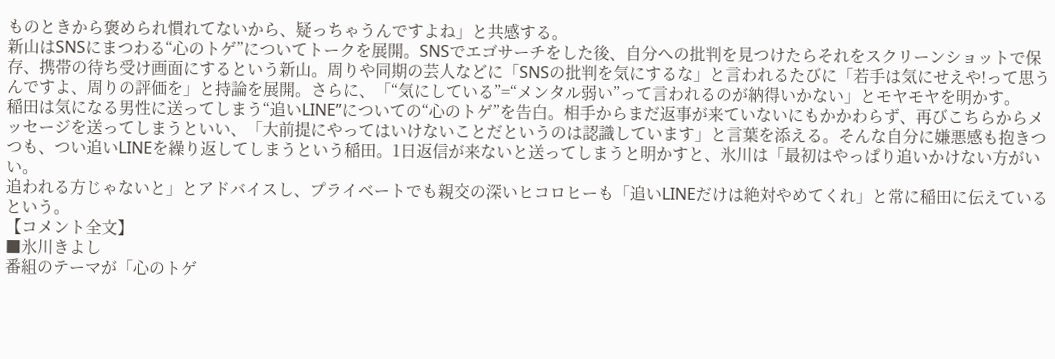ものときから褒められ慣れてないから、疑っちゃうんですよね」と共感する。
新山はSNSにまつわる“心のトゲ”についてトークを展開。SNSでエゴサーチをした後、自分への批判を見つけたらそれをスクリーンショットで保存、携帯の待ち受け画面にするという新山。周りや同期の芸人などに「SNSの批判を気にするな」と言われるたびに「若手は気にせえや!って思うんですよ、周りの評価を」と持論を展開。さらに、「“気にしている”=“メンタル弱い”って言われるのが納得いかない」とモヤモヤを明かす。
稲田は気になる男性に送ってしまう“追いLINE”についての“心のトゲ”を告白。相手からまだ返事が来ていないにもかかわらず、再びこちらからメッセージを送ってしまうといい、「大前提にやってはいけないことだというのは認識しています」と言葉を添える。そんな自分に嫌悪感も抱きつつも、つい追いLINEを繰り返してしまうという稲田。1日返信が来ないと送ってしまうと明かすと、氷川は「最初はやっぱり追いかけない方がいい。
追われる方じゃないと」とアドバイスし、プライベートでも親交の深いヒコロヒーも「追いLINEだけは絶対やめてくれ」と常に稲田に伝えているという。
【コメント全文】
■氷川きよし
番組のテーマが「心のトゲ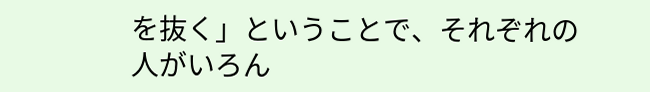を抜く」ということで、それぞれの人がいろん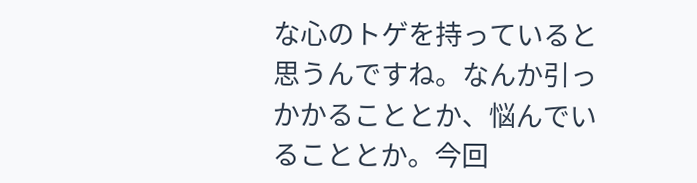な心のトゲを持っていると思うんですね。なんか引っかかることとか、悩んでいることとか。今回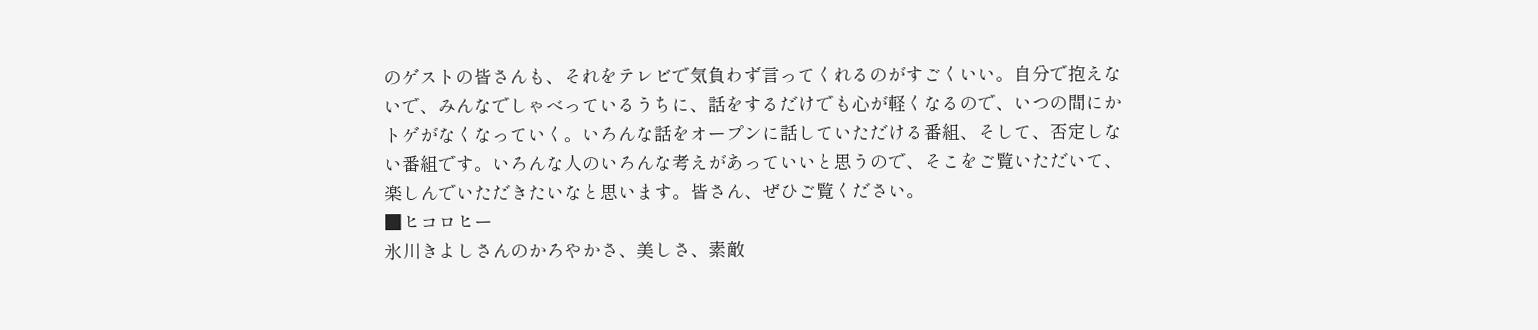のゲストの皆さんも、それをテレビで気負わず言ってくれるのがすごくいい。自分で抱えないで、みんなでしゃべっているうちに、話をするだけでも心が軽くなるので、いつの間にかトゲがなくなっていく。いろんな話をオープンに話していただける番組、そして、否定しない番組です。いろんな人のいろんな考えがあっていいと思うので、そこをご覧いただいて、楽しんでいただきたいなと思います。皆さん、ぜひご覧ください。
■ヒコロヒー
氷川きよしさんのかろやかさ、美しさ、素敵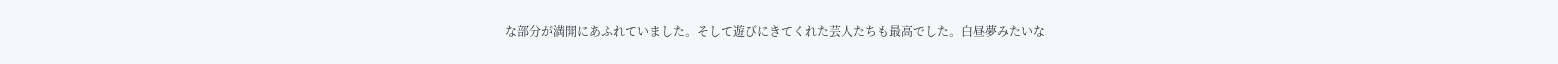な部分が満開にあふれていました。そして遊びにきてくれた芸人たちも最高でした。白昼夢みたいな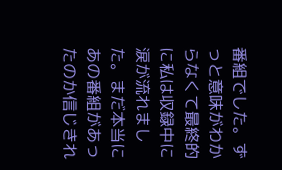番組でした。ずっと意味がわからなくて最終的に私は収録中に涙が流れました。まだ本当にあの番組があったのか信じきれ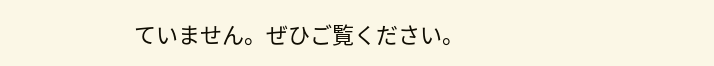ていません。ぜひご覧ください。